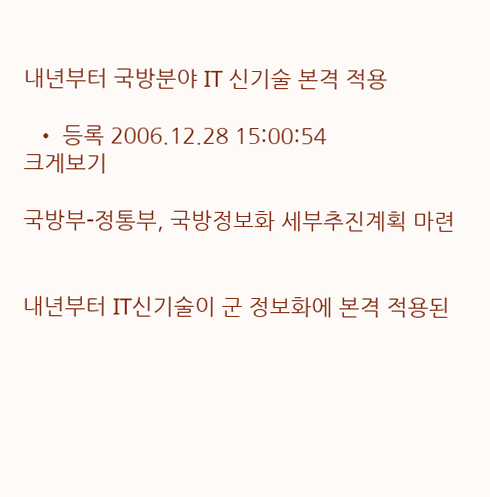내년부터 국방분야 IT 신기술 본격 적용

  • 등록 2006.12.28 15:00:54
크게보기

국방부-정통부, 국방정보화 세부추진계획 마련


내년부터 IT신기술이 군 정보화에 본격 적용된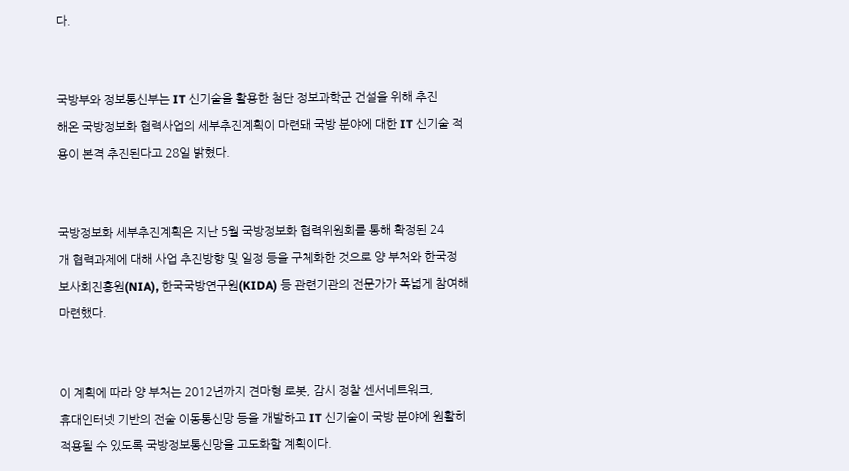다.


국방부와 정보통신부는 IT 신기술을 활용한 첨단 정보과학군 건설을 위해 추진
해온 국방정보화 협력사업의 세부추진계획이 마련돼 국방 분야에 대한 IT 신기술 적
용이 본격 추진된다고 28일 밝혔다.


국방정보화 세부추진계획은 지난 5월 국방정보화 협력위원회를 통해 확정된 24
개 협력과제에 대해 사업 추진방향 및 일정 등을 구체화한 것으로 양 부처와 한국정
보사회진흥원(NIA), 한국국방연구원(KIDA) 등 관련기관의 전문가가 폭넓게 참여해
마련했다.


이 계획에 따라 양 부처는 2012년까지 견마형 로봇, 감시 정찰 센서네트워크,
휴대인터넷 기반의 전술 이동통신망 등을 개발하고 IT 신기술이 국방 분야에 원활히
적용될 수 있도록 국방정보통신망을 고도화할 계획이다.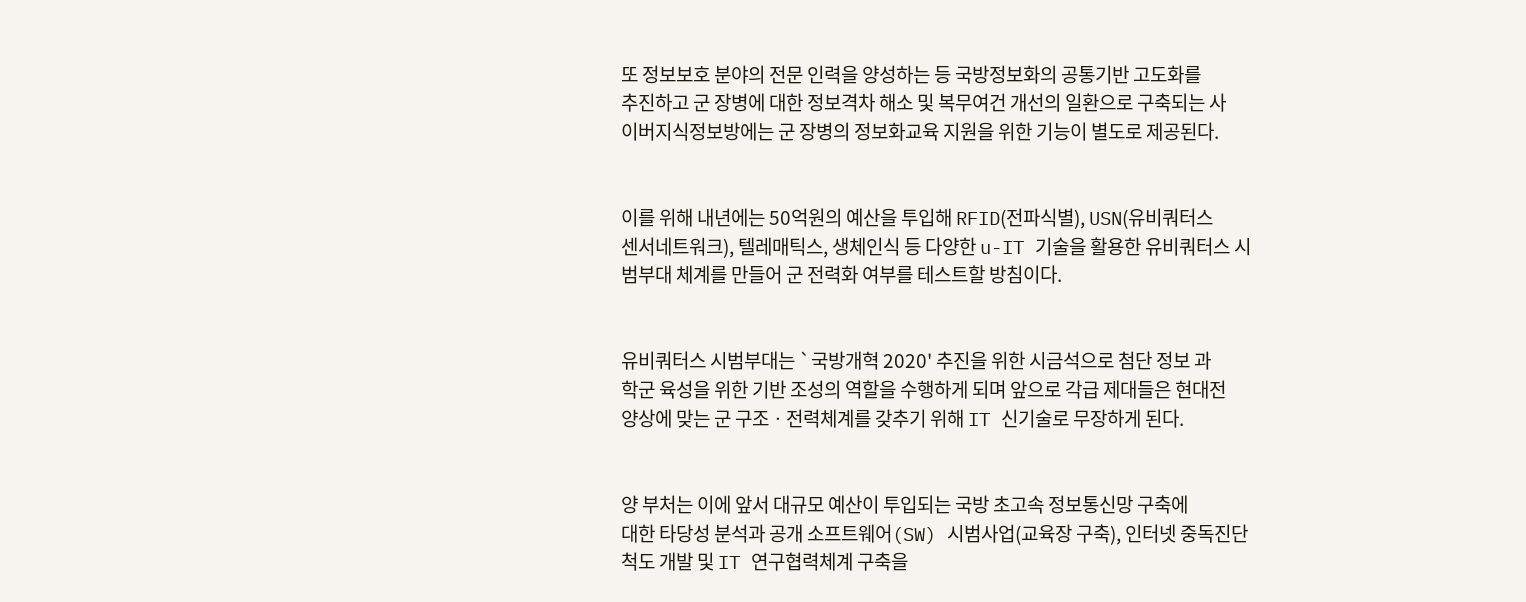또 정보보호 분야의 전문 인력을 양성하는 등 국방정보화의 공통기반 고도화를
추진하고 군 장병에 대한 정보격차 해소 및 복무여건 개선의 일환으로 구축되는 사
이버지식정보방에는 군 장병의 정보화교육 지원을 위한 기능이 별도로 제공된다.


이를 위해 내년에는 50억원의 예산을 투입해 RFID(전파식별), USN(유비쿼터스
센서네트워크), 텔레매틱스, 생체인식 등 다양한 u-IT 기술을 활용한 유비쿼터스 시
범부대 체계를 만들어 군 전력화 여부를 테스트할 방침이다.


유비쿼터스 시범부대는 `국방개혁 2020' 추진을 위한 시금석으로 첨단 정보 과
학군 육성을 위한 기반 조성의 역할을 수행하게 되며 앞으로 각급 제대들은 현대전
양상에 맞는 군 구조ㆍ전력체계를 갖추기 위해 IT 신기술로 무장하게 된다.


양 부처는 이에 앞서 대규모 예산이 투입되는 국방 초고속 정보통신망 구축에
대한 타당성 분석과 공개 소프트웨어(SW) 시범사업(교육장 구축), 인터넷 중독진단
척도 개발 및 IT 연구협력체계 구축을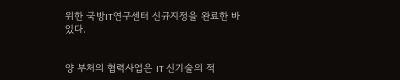위한 국방IT연구센터 신규지정을 완료한 바
있다.


양 부처의 협력사업은 IT 신기술의 적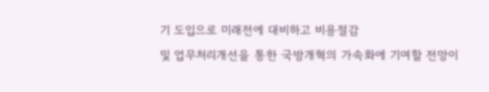기 도입으로 미래전에 대비하고 비용절감
및 업무처리개선을 통한 국방개혁의 가속화에 기여할 전망이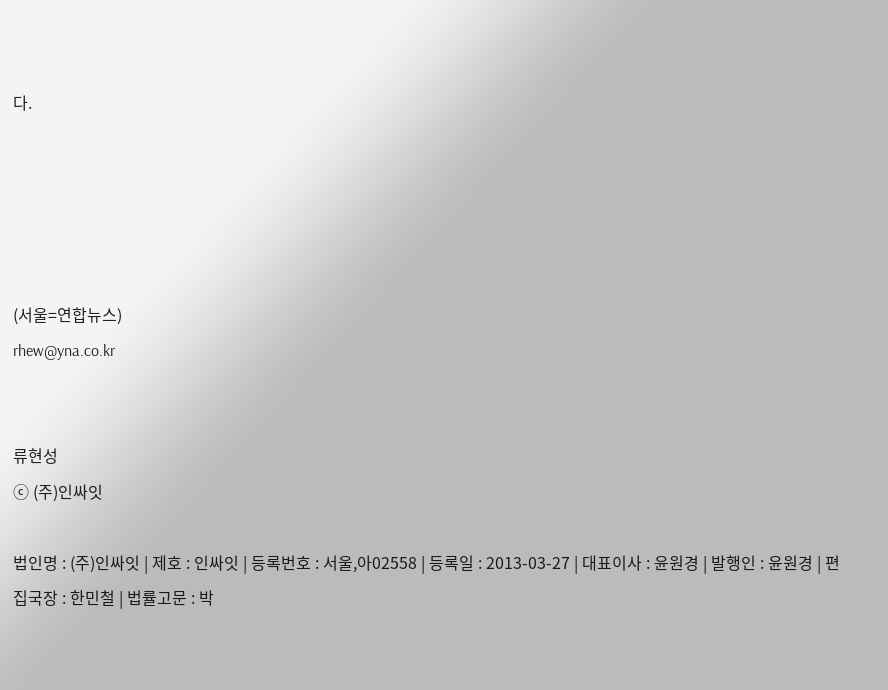다.





(서울=연합뉴스)
rhew@yna.co.kr


류현성
ⓒ (주)인싸잇

법인명 : (주)인싸잇 | 제호 : 인싸잇 | 등록번호 : 서울,아02558 | 등록일 : 2013-03-27 | 대표이사 : 윤원경 | 발행인 : 윤원경 | 편집국장 : 한민철 | 법률고문 : 박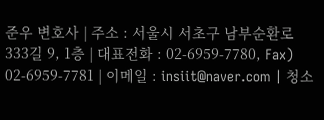준우 변호사 | 주소 : 서울시 서초구 남부순환로 333길 9, 1층 | 대표전화 : 02-6959-7780, Fax) 02-6959-7781 | 이메일 : insiit@naver.com | 청소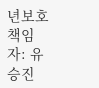년보호책임자: 유승진